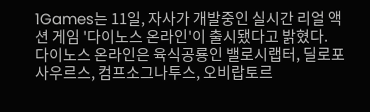1Games는 11일, 자사가 개발중인 실시간 리얼 액션 게임 '다이노스 온라인'이 출시됐다고 밝혔다.
다이노스 온라인은 육식공룡인 밸로시랩터, 딜로포사우르스, 컴프소그나투스, 오비랍토르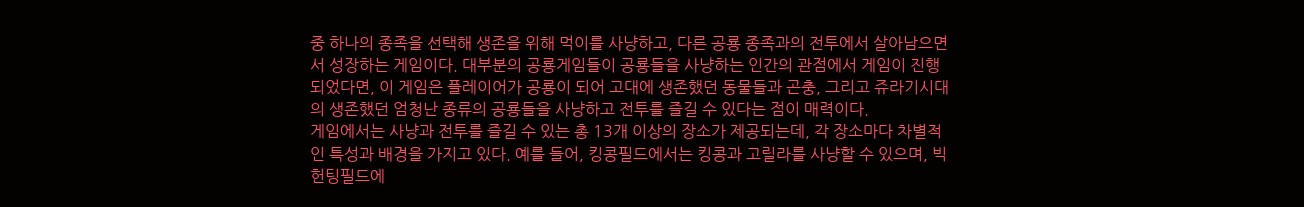중 하나의 종족을 선택해 생존을 위해 먹이를 사냥하고, 다른 공룡 종족과의 전투에서 살아남으면서 성장하는 게임이다. 대부분의 공룡게임들이 공룡들을 사냥하는 인간의 관점에서 게임이 진행되었다면, 이 게임은 플레이어가 공룡이 되어 고대에 생존했던 동물들과 곤충, 그리고 쥬라기시대의 생존했던 엄청난 종류의 공룡들을 사냥하고 전투를 즐길 수 있다는 점이 매력이다.
게임에서는 사냥과 전투를 즐길 수 있는 총 13개 이상의 장소가 제공되는데, 각 장소마다 차별적인 특성과 배경을 가지고 있다. 예를 들어, 킹콩필드에서는 킹콩과 고릴라를 사냥할 수 있으며, 빅 헌팅필드에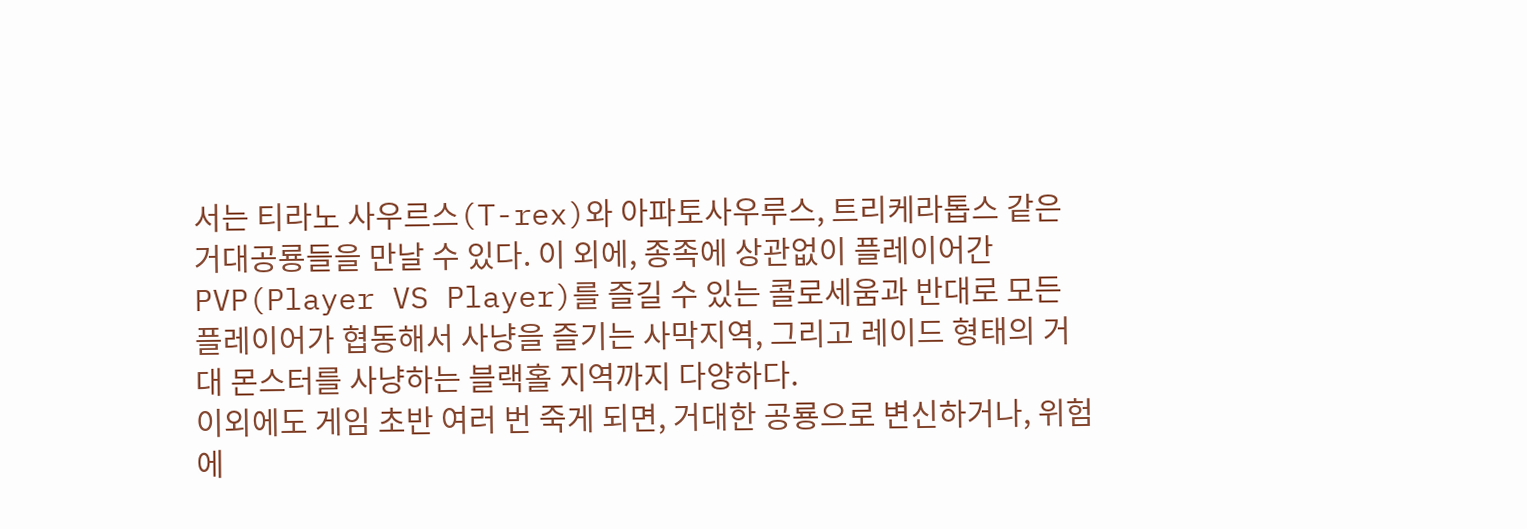서는 티라노 사우르스(T-rex)와 아파토사우루스, 트리케라톱스 같은 거대공룡들을 만날 수 있다. 이 외에, 종족에 상관없이 플레이어간 PVP(Player VS Player)를 즐길 수 있는 콜로세움과 반대로 모든 플레이어가 협동해서 사냥을 즐기는 사막지역, 그리고 레이드 형태의 거대 몬스터를 사냥하는 블랙홀 지역까지 다양하다.
이외에도 게임 초반 여러 번 죽게 되면, 거대한 공룡으로 변신하거나, 위험에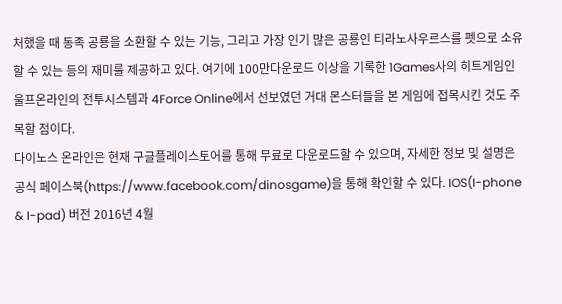처했을 때 동족 공룡을 소환할 수 있는 기능, 그리고 가장 인기 많은 공룡인 티라노사우르스를 펫으로 소유할 수 있는 등의 재미를 제공하고 있다. 여기에 100만다운로드 이상을 기록한 1Games사의 히트게임인 울프온라인의 전투시스템과 4Force Online에서 선보였던 거대 몬스터들을 본 게임에 접목시킨 것도 주목할 점이다.
다이노스 온라인은 현재 구글플레이스토어를 통해 무료로 다운로드할 수 있으며, 자세한 정보 및 설명은 공식 페이스북(https://www.facebook.com/dinosgame)을 통해 확인할 수 있다. IOS(I-phone & I-pad) 버전 2016년 4월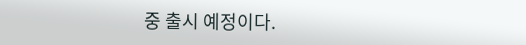중 출시 예정이다.